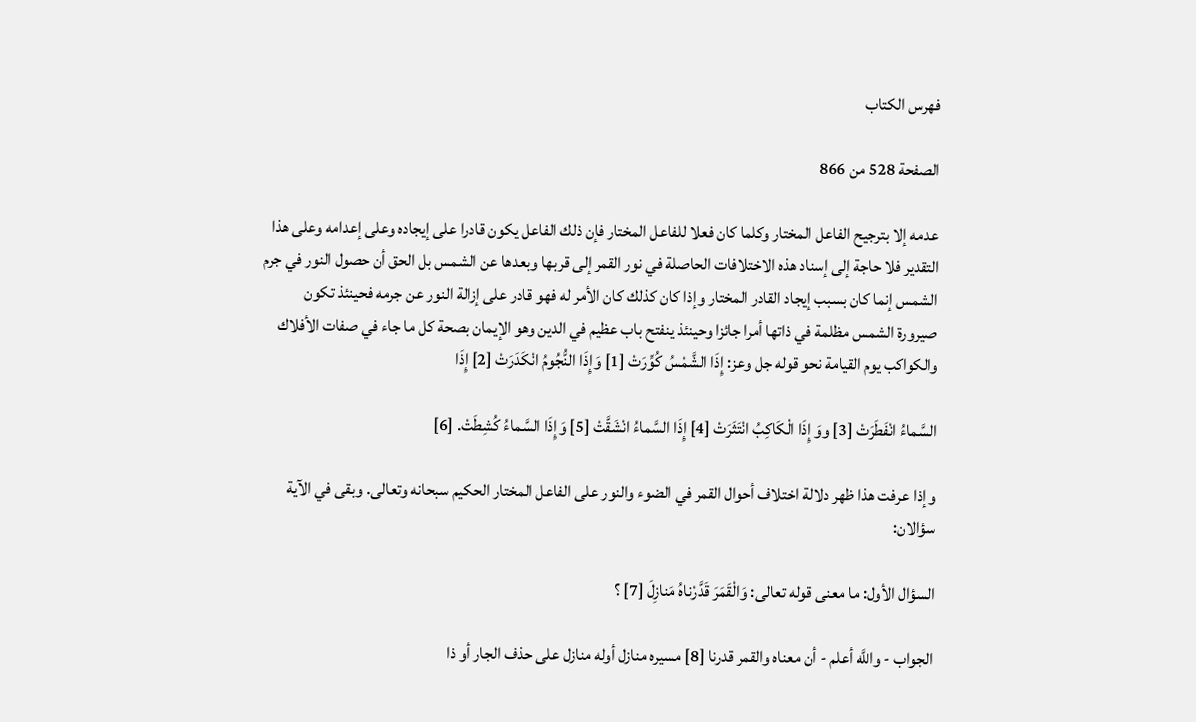فهرس الكتاب

الصفحة 528 من 866

عدمه إلا بترجيح الفاعل المختار وكلما كان فعلا للفاعل المختار فإن ذلك الفاعل يكون قادرا على إيجاده وعلى إعدامه وعلى هذا التقدير فلا حاجة إلى إسناد هذه الاختلافات الحاصلة في نور القمر إلى قربها وبعدها عن الشمس بل الحق أن حصول النور في جرم الشمس إنما كان بسبب إيجاد القادر المختار وإذا كان كذلك كان الأمر له فهو قادر على إزالة النور عن جرمه فحينئذ تكون صيرورة الشمس مظلمة في ذاتها أمرا جائزا وحينئذ ينفتح باب عظيم في الدين وهو الإيمان بصحة كل ما جاء في صفات الأفلاك والكواكب يوم القيامة نحو قوله جل وعز: إِذَا الشَّمْسُ كُوِّرَتْ [1] وَإِذَا النُّجُومُ انْكَدَرَتْ [2] إِذَا

السَّماءُ انْفَطَرَتْ [3] ووَ إِذَا الْكَاكِبُ انْتَثَرَتْ [4] إِذَا السَّماءُ انْشَقَّتْ [5] وَإِذَا السَّماءُ كُشِطَتْ. [6]

وإذا عرفت هذا ظهر دلالة اختلاف أحوال القمر في الضوء والنور على الفاعل المختار الحكيم سبحانه وتعالى. وبقى في الآية سؤالان:

السؤال الأول: ما معنى قوله تعالى: وَالْقَمَرَ قَدَّرْناهُ مَنازِلَ [7] ؟

الجواب - واللَّه أعلم - أن معناه والقمر قدرنا [8] مسيره منازل أوله منازل على حذف الجار أو ذا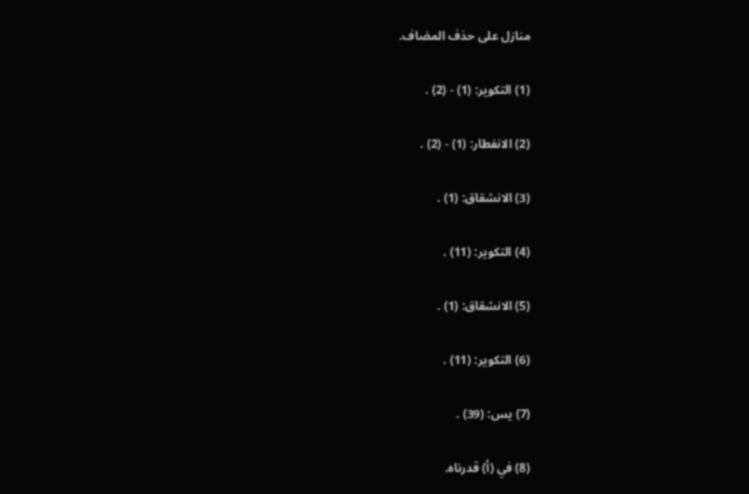منازل على حذف المضاف.

(1) التكوير: (1) - (2) .

(2) الانفطار: (1) - (2) .

(3) الانشقاق: (1) .

(4) التكوير: (11) .

(5) الانشقاق: (1) .

(6) التكوير: (11) .

(7) يس: (39) .

(8) في (أ) قدرناه.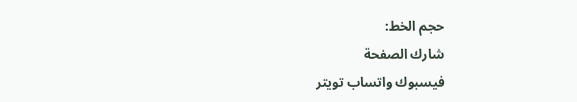حجم الخط:
شارك الصفحة
فيسبوك واتساب تويتر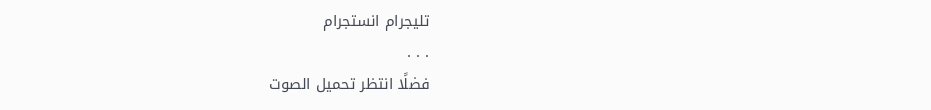تليجرام انستجرام
. . .
فضلًا انتظر تحميل الصوت